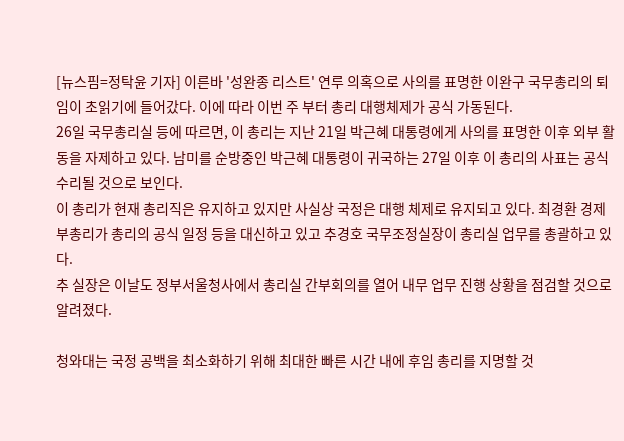[뉴스핌=정탁윤 기자] 이른바 '성완종 리스트' 연루 의혹으로 사의를 표명한 이완구 국무총리의 퇴임이 초읽기에 들어갔다. 이에 따라 이번 주 부터 총리 대행체제가 공식 가동된다.
26일 국무총리실 등에 따르면, 이 총리는 지난 21일 박근혜 대통령에게 사의를 표명한 이후 외부 활동을 자제하고 있다. 남미를 순방중인 박근혜 대통령이 귀국하는 27일 이후 이 총리의 사표는 공식 수리될 것으로 보인다.
이 총리가 현재 총리직은 유지하고 있지만 사실상 국정은 대행 체제로 유지되고 있다. 최경환 경제부총리가 총리의 공식 일정 등을 대신하고 있고 추경호 국무조정실장이 총리실 업무를 총괄하고 있다.
추 실장은 이날도 정부서울청사에서 총리실 간부회의를 열어 내무 업무 진행 상황을 점검할 것으로 알려졌다.

청와대는 국정 공백을 최소화하기 위해 최대한 빠른 시간 내에 후임 총리를 지명할 것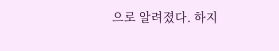으로 알려졌다. 하지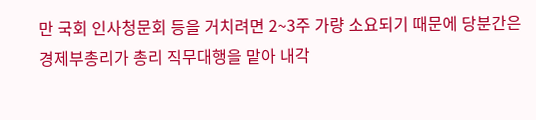만 국회 인사청문회 등을 거치려면 2~3주 가량 소요되기 때문에 당분간은 경제부총리가 총리 직무대행을 맡아 내각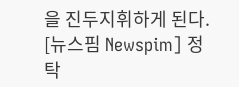을 진두지휘하게 된다.
[뉴스핌 Newspim] 정탁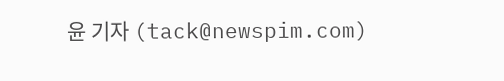윤 기자 (tack@newspim.com)